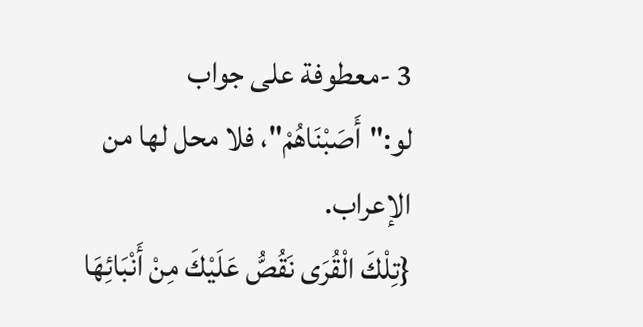3 -معطوفة على جواب لو:"أَصَبْنَاهُمْ"، فلا محل لها من الإعراب.
{تِلْكَ الْقُرَى نَقُصُّ عَلَيْكَ مِنْ أَنْبَائِهَا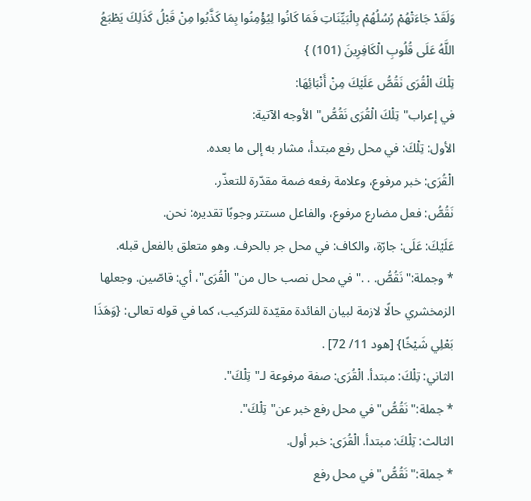وَلَقَدْ جَاءَتْهُمْ رُسُلُهُمْ بِالْبَيِّنَاتِ فَمَا كَانُوا لِيُؤْمِنُوا بِمَا كَذَّبُوا مِنْ قَبْلُ كَذَلِكَ يَطْبَعُ اللَّهُ عَلَى قُلُوبِ الْكَافِرِينَ (101) }
تِلْكَ الْقُرَى نَقُصُّ عَلَيْكَ مِنْ أَنْبَائِهَا:
في إعراب"تِلْكَ الْقُرَى نَقُصُّ"الأوجه الآتية:
الأول: تِلْكَ: في محل رفع مبتدأ، مشار به إلى ما بعده.
الْقُرَى: خبر مرفوع، وعلامة رفعه ضمة مقدّرة للتعذّر.
نَقُصُّ: فعل مضارع مرفوع، والفاعل مستتر وجوبًا تقديره: نحن.
عَلَيْكَ: عَلَى: جارّة، والكاف: في محل جر بالحرف. وهو متعلق بالفعل قبله.
* وجملة:"نَقُصُّ. . ."في محل نصب حال من"الْقُرَى"، أي: قاصّين. وجعلها الزمخشري حالًا لازمة لبيان الفائدة مقيّدة للتركيب، كما في قوله تعالى: {وَهَذَا بَعْلِي شَيْخًا} [هود 11/ 72] .
الثاني: تِلْكَ: مبتدأ. الْقُرَى: صفة مرفوعة لـ"تِلْكَ".
* جملة:"نَقُصُّ"في محل رفع خبر عن"تِلْكَ".
الثالث: تِلْكَ: مبتدأ. الْقُرَى: خبر أول.
* جملة:"نَقُصُّ"في محل رفع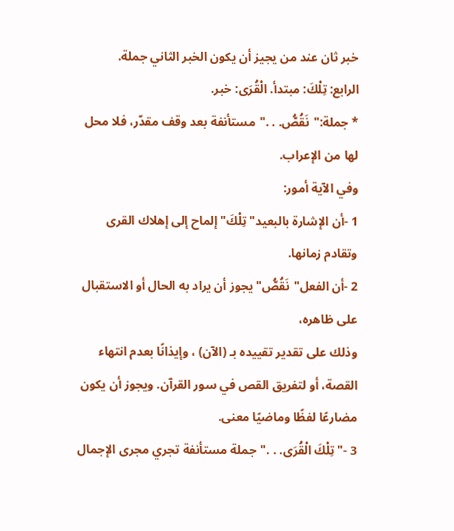خبر ثان عند من يجيز أن يكون الخبر الثاني جملة.
الرابع: تِلْكَ: مبتدأ. الْقُرَى: خبر.
* جملة:"نَقُصُّ. . ."مستأنفة بعد وقف مقدّر، فلا محل لها من الإعراب.
وفي الآية أمور:
1 -أن الإشارة بالبعيد"تِلْكَ"إلماح إلى إهلاك القرى وتقادم زمانها.
2 -أن الفعل"نَقُصُّ"يجوز أن يراد به الحال أو الاستقبال على ظاهره،
وذلك على تقدير تقييده بـ (الآن) ، وإيذانًا بعدم انتهاء القصة، أو لتفريق القص في سور القرآن. ويجوز أن يكون مضارعًا لفظًا وماضيًا معنى.
3 -"تِلْكَ الْقُرَى. . ."جملة مستأنفة تجري مجرى الإجمال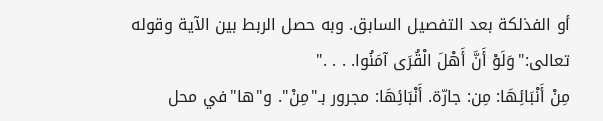أو الفذلكة بعد التفصيل السابق. وبه حصل الربط بين الآية وقوله تعالى:"وَلَوْ أَنَّ أَهْلَ الْقُرَى آمَنُوا. . . ."
مِنْ أَنْبَائِهَا: مِن: جارّة. أَنْبَائِهَا: مجرور بـ"مِنْ". و"ها"في محل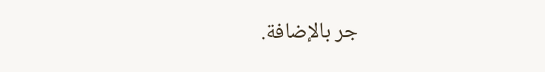جر بالإضافة.